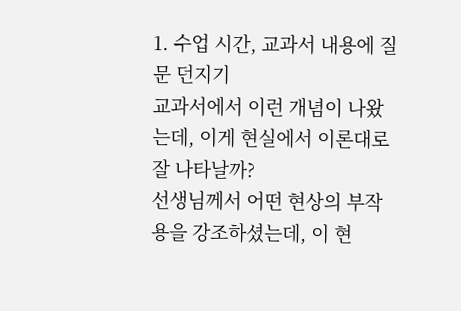1. 수업 시간, 교과서 내용에 질문 던지기
교과서에서 이런 개념이 나왔는데, 이게 현실에서 이론대로 잘 나타날까?
선생님께서 어떤 현상의 부작용을 강조하셨는데, 이 현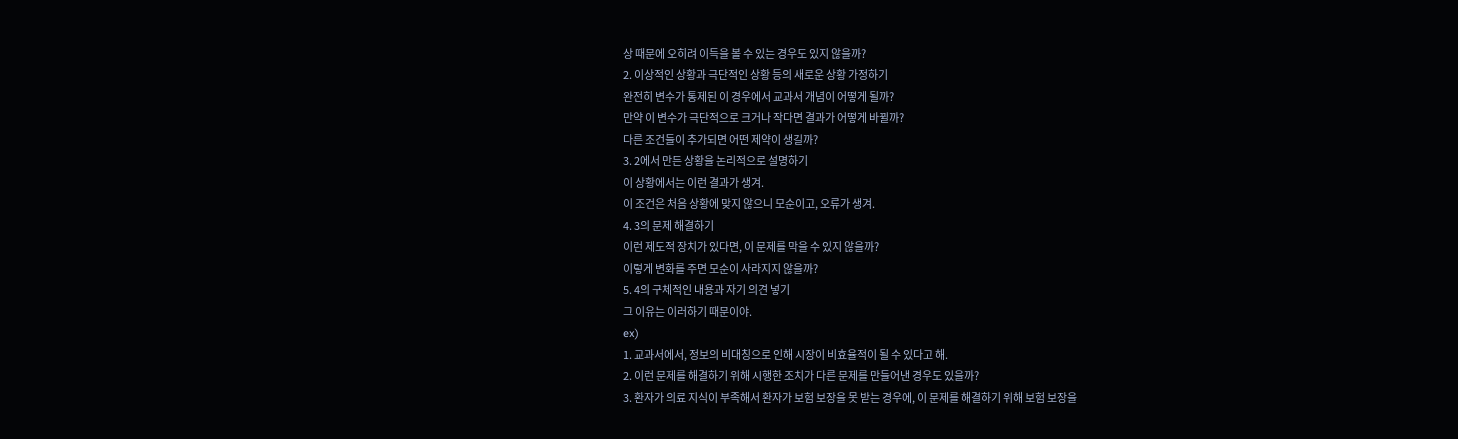상 때문에 오히려 이득을 볼 수 있는 경우도 있지 않을까?
2. 이상적인 상황과 극단적인 상황 등의 새로운 상황 가정하기
완전히 변수가 통제된 이 경우에서 교과서 개념이 어떻게 될까?
만약 이 변수가 극단적으로 크거나 작다면 결과가 어떻게 바뀔까?
다른 조건들이 추가되면 어떤 제약이 생길까?
3. 2에서 만든 상황을 논리적으로 설명하기
이 상황에서는 이런 결과가 생겨.
이 조건은 처음 상황에 맞지 않으니 모순이고, 오류가 생겨.
4. 3의 문제 해결하기
이런 제도적 장치가 있다면, 이 문제를 막을 수 있지 않을까?
이렇게 변화를 주면 모순이 사라지지 않을까?
5. 4의 구체적인 내용과 자기 의견 넣기
그 이유는 이러하기 때문이야.
ex)
1. 교과서에서, 정보의 비대칭으로 인해 시장이 비효율적이 될 수 있다고 해.
2. 이런 문제를 해결하기 위해 시행한 조치가 다른 문제를 만들어낸 경우도 있을까?
3. 환자가 의료 지식이 부족해서 환자가 보험 보장을 못 받는 경우에, 이 문제를 해결하기 위해 보험 보장을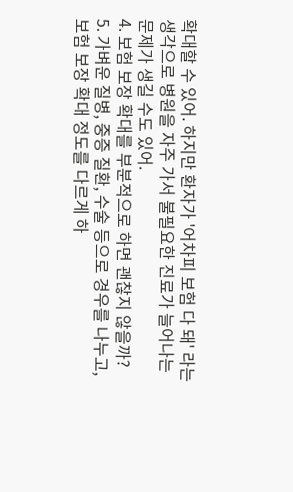확대할 수 있어. 하지만 환자가 '어차피 보험 다 돼' 라는 생각으로 병원을 자주 가서 불필요한 진료가 늘어나는 문제가 생길 수도 있어.
4. 보험 보장 확대를 부분적으로 하면 괜찮지 않을까?
5. 가벼운 질병, 중증 질환, 수술 등으로 경우를 나누고, 보험 보장 확대 정도를 다르게 하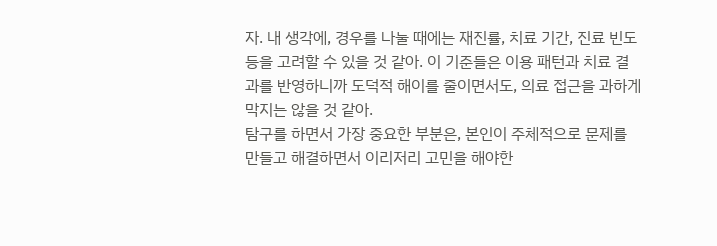자. 내 생각에, 경우를 나눌 때에는 재진률, 치료 기간, 진료 빈도 등을 고려할 수 있을 것 같아. 이 기준들은 이용 패턴과 치료 결과를 반영하니까 도덕적 해이를 줄이면서도, 의료 접근을 과하게 막지는 않을 것 같아.
탐구를 하면서 가장 중요한 부분은, 본인이 주체적으로 문제를 만들고 해결하면서 이리저리 고민을 해야한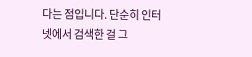다는 점입니다. 단순히 인터넷에서 검색한 걸 그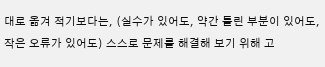대로 옮겨 적기보다는, (실수가 있어도, 약간 틀린 부분이 있어도, 작은 오류가 있어도) 스스로 문제를 해결해 보기 위해 고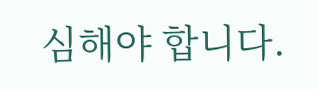심해야 합니다.